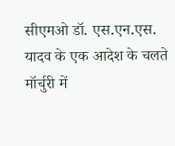सीएमओ डॉ. एस.एन.एस. यादव के एक आदेश के चलते मॉर्चुरी में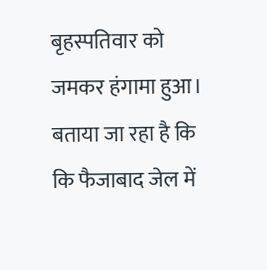बृहस्पतिवार को जमकर हंगामा हुआ।
बताया जा रहा है कि कि फैजाबाद जेल में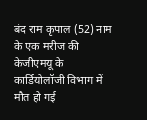बंद राम कृपाल (52) नाम के एक मरीज की केजीएमयू के कार्डियोलॉजी विभाग में
मौत हो गई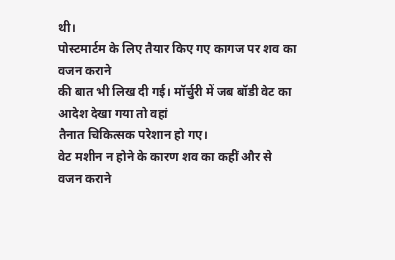थी।
पोस्टमार्टम के लिए तैयार किए गए कागज पर शव का वजन कराने
की बात भी लिख दी गई। मॉर्चुरी में जब बॉडी वेट का आदेश देखा गया तो वहां
तैनात चिकित्सक परेशान हो गए।
वेट मशीन न होने के कारण शव का कहीं और से
वजन कराने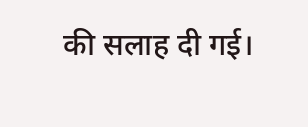की सलाह दी गई।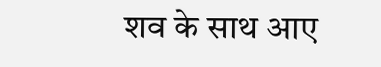शव के साथ आए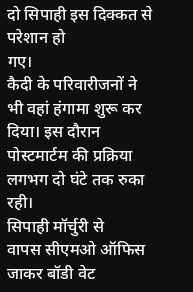दो सिपाही इस दिक्कत से परेशान हो
गए।
कैदी के परिवारीजनों ने भी वहां हंगामा शुरू कर दिया। इस दौरान
पोस्टमार्टम की प्रक्रिया लगभग दो घंटे तक रुका रही।
सिपाही मॉर्चुरी से
वापस सीएमओ ऑफिस जाकर बॉडी वेट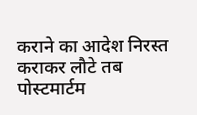कराने का आदेश निरस्त कराकर लौटे तब
पोस्टमार्टम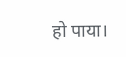हो पाया।